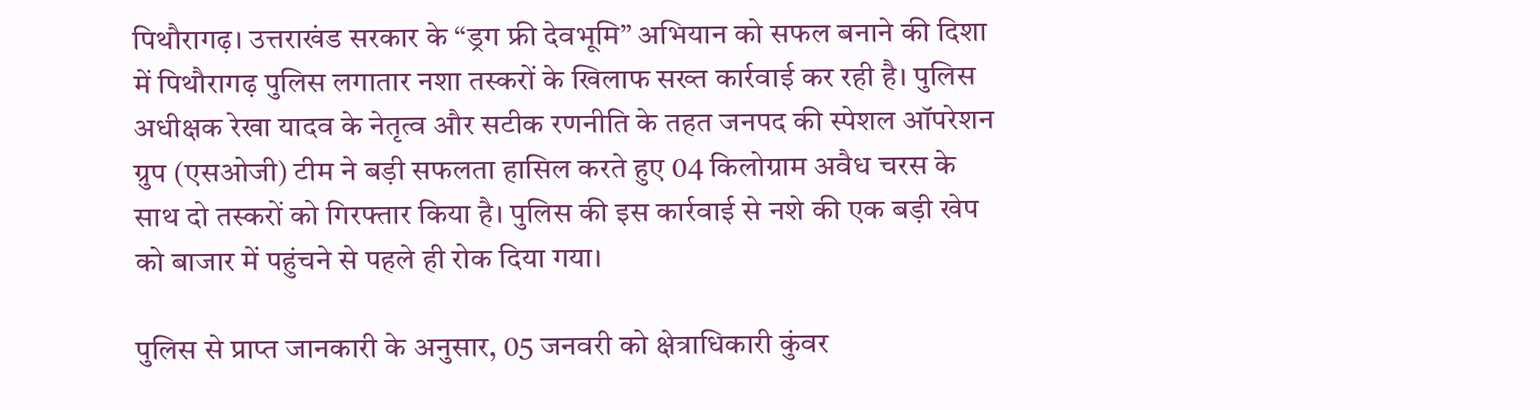पिथौरागढ़। उत्तराखंड सरकार के “ड्रग फ्री देवभूमि” अभियान को सफल बनाने की दिशा में पिथौरागढ़ पुलिस लगातार नशा तस्करों के खिलाफ सख्त कार्रवाई कर रही है। पुलिस अधीक्षक रेखा यादव के नेतृत्व और सटीक रणनीति के तहत जनपद की स्पेशल ऑपरेशन ग्रुप (एसओजी) टीम ने बड़ी सफलता हासिल करते हुए 04 किलोग्राम अवैध चरस के साथ दो तस्करों को गिरफ्तार किया है। पुलिस की इस कार्रवाई से नशे की एक बड़ी खेप को बाजार में पहुंचने से पहले ही रोक दिया गया।

पुलिस से प्राप्त जानकारी के अनुसार, 05 जनवरी को क्षेत्राधिकारी कुंवर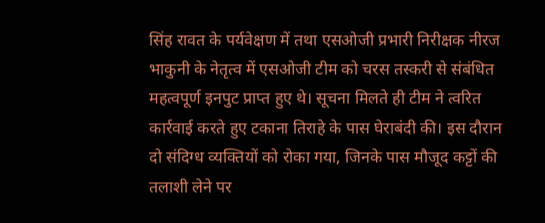सिंह रावत के पर्यवेक्षण में तथा एसओजी प्रभारी निरीक्षक नीरज भाकुनी के नेतृत्व में एसओजी टीम को चरस तस्करी से संबंधित महत्वपूर्ण इनपुट प्राप्त हुए थे। सूचना मिलते ही टीम ने त्वरित कार्रवाई करते हुए टकाना तिराहे के पास घेराबंदी की। इस दौरान दो संदिग्ध व्यक्तियों को रोका गया, जिनके पास मौजूद कट्टों की तलाशी लेने पर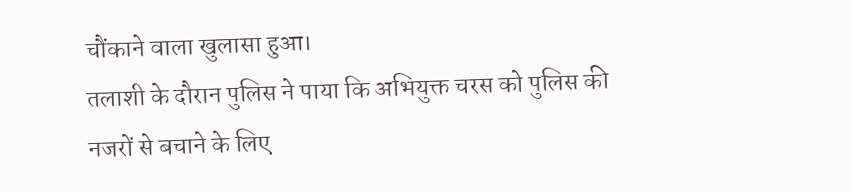चौंकाने वाला खुलासा हुआ।
तलाशी के दौरान पुलिस ने पाया कि अभियुक्त चरस को पुलिस की नजरों से बचाने के लिए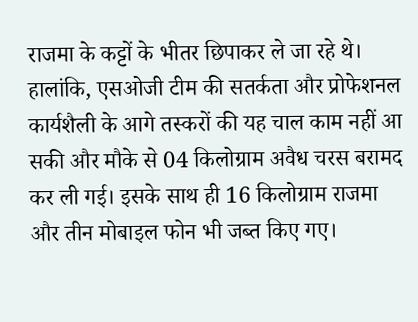राजमा के कट्टों के भीतर छिपाकर ले जा रहे थे। हालांकि, एसओजी टीम की सतर्कता और प्रोफेशनल कार्यशैली के आगे तस्करों की यह चाल काम नहीं आ सकी और मौके से 04 किलोग्राम अवैध चरस बरामद कर ली गई। इसके साथ ही 16 किलोग्राम राजमा और तीन मोबाइल फोन भी जब्त किए गए।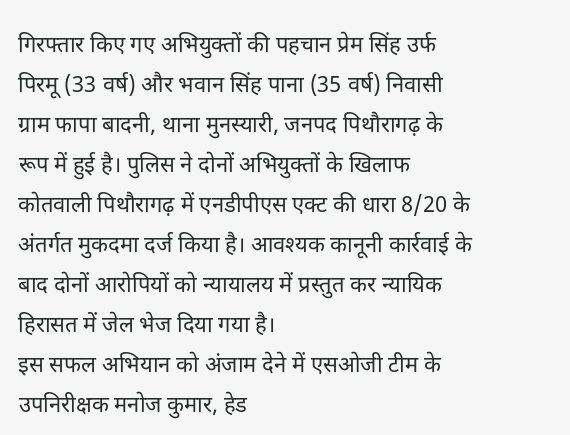गिरफ्तार किए गए अभियुक्तों की पहचान प्रेम सिंह उर्फ पिरमू (33 वर्ष) और भवान सिंह पाना (35 वर्ष) निवासी ग्राम फापा बादनी, थाना मुनस्यारी, जनपद पिथौरागढ़ के रूप में हुई है। पुलिस ने दोनों अभियुक्तों के खिलाफ कोतवाली पिथौरागढ़ में एनडीपीएस एक्ट की धारा 8/20 के अंतर्गत मुकदमा दर्ज किया है। आवश्यक कानूनी कार्रवाई के बाद दोनों आरोपियों को न्यायालय में प्रस्तुत कर न्यायिक हिरासत में जेल भेज दिया गया है।
इस सफल अभियान को अंजाम देने में एसओजी टीम के उपनिरीक्षक मनोज कुमार, हेड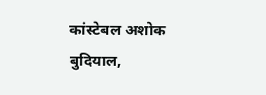कांस्टेबल अशोक बुदियाल,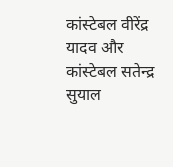कांस्टेबल वीरेंद्र यादव और कांस्टेबल सतेन्द्र सुयाल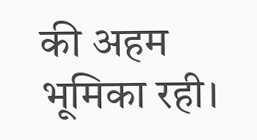की अहम भूमिका रही।